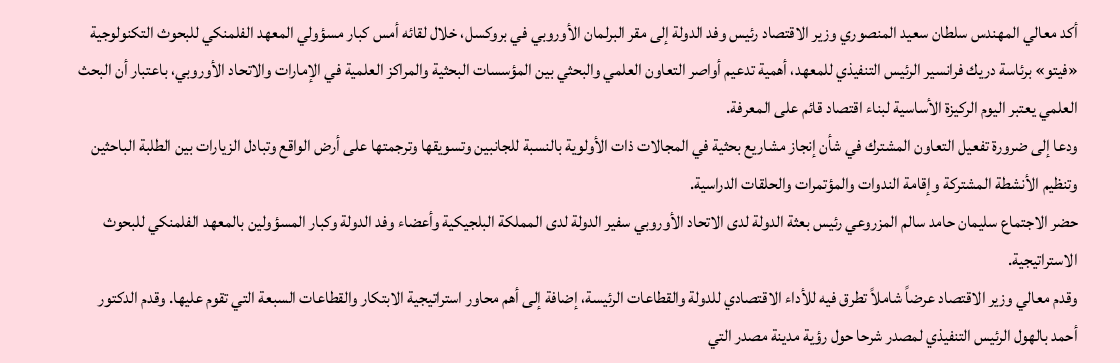أكد معالي المهندس سلطان سعيد المنصوري وزير الاقتصاد رئيس وفد الدولة إلى مقر البرلمان الأوروبي في بروكسل، خلال لقائه أمس كبار مسؤولي المعهد الفلمنكي للبحوث التكنولوجية «فيتو» برئاسة دريك فرانسير الرئيس التنفيذي للمعهد، أهمية تدعيم أواصر التعاون العلمي والبحثي بين المؤسسات البحثية والمراكز العلمية في الإمارات والاتحاد الأوروبي، باعتبار أن البحث العلمي يعتبر اليوم الركيزة الأساسية لبناء اقتصاد قائم على المعرفة.
ودعا إلى ضرورة تفعيل التعاون المشترك في شأن إنجاز مشاريع بحثية في المجالات ذات الأولوية بالنسبة للجانبين وتسويقها وترجمتها على أرض الواقع وتبادل الزيارات بين الطلبة الباحثين وتنظيم الأنشطة المشتركة وإقامة الندوات والمؤتمرات والحلقات الدراسية.
حضر الاجتماع سليمان حامد سالم المزروعي رئيس بعثة الدولة لدى الاتحاد الأوروبي سفير الدولة لدى المملكة البلجيكية وأعضاء وفد الدولة وكبار المسؤولين بالمعهد الفلمنكي للبحوث الاستراتيجية.
وقدم معالي وزير الاقتصاد عرضاً شاملاً تطرق فيه للأداء الاقتصادي للدولة والقطاعات الرئيسة، إضافة إلى أهم محاور استراتيجية الابتكار والقطاعات السبعة التي تقوم عليها. وقدم الدكتور أحمد بالهول الرئيس التنفيذي لمصدر شرحا حول رؤية مدينة مصدر التي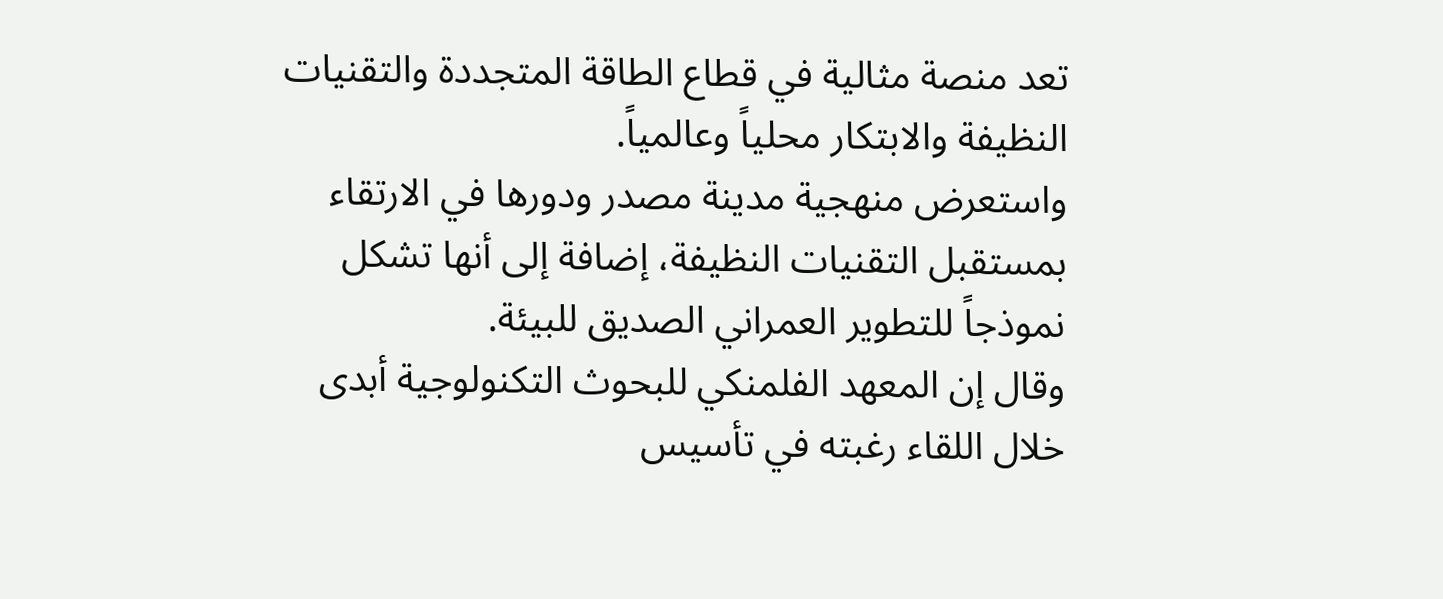تعد منصة مثالية في قطاع الطاقة المتجددة والتقنيات النظيفة والابتكار محلياً وعالمياً.
واستعرض منهجية مدينة مصدر ودورها في الارتقاء بمستقبل التقنيات النظيفة، إضافة إلى أنها تشكل نموذجاً للتطوير العمراني الصديق للبيئة.
وقال إن المعهد الفلمنكي للبحوث التكنولوجية أبدى خلال اللقاء رغبته في تأسيس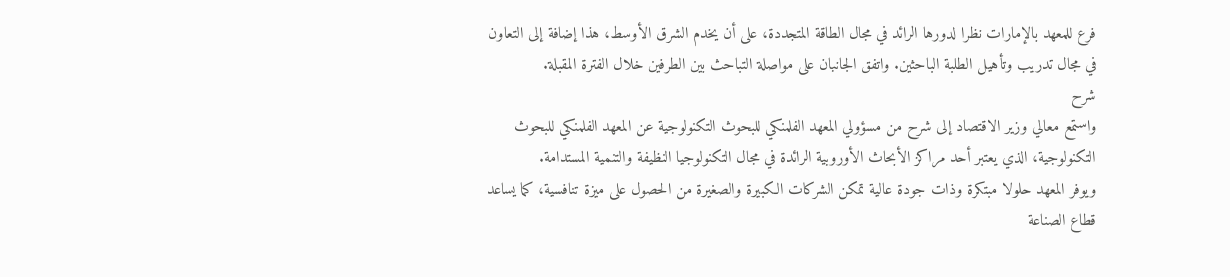فرع للمعهد بالإمارات نظرا لدورها الرائد في مجال الطاقة المتجددة، على أن يخدم الشرق الأوسط، هذا إضافة إلى التعاون في مجال تدريب وتأهيل الطلبة الباحثين. واتفق الجانبان على مواصلة التباحث بين الطرفين خلال الفترة المقبلة.
شرح
واستمع معالي وزير الاقتصاد إلى شرح من مسؤولي المعهد الفلمنكي للبحوث التكنولوجية عن المعهد الفلمنكي للبحوث التكنولوجية، الذي يعتبر أحد مراكز الأبحاث الأوروبية الرائدة في مجال التكنولوجيا النظيفة والتنمية المستدامة.
ويوفر المعهد حلولا مبتكرة وذات جودة عالية تمكن الشركات الكبيرة والصغيرة من الحصول على ميزة تنافسية، كما يساعد قطاع الصناعة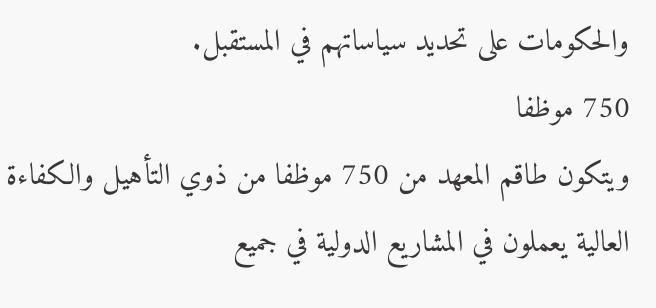والحكومات على تحديد سياساتهم في المستقبل.
750 موظفا
ويتكون طاقم المعهد من 750 موظفا من ذوي التأهيل والكفاءة العالية يعملون في المشاريع الدولية في جميع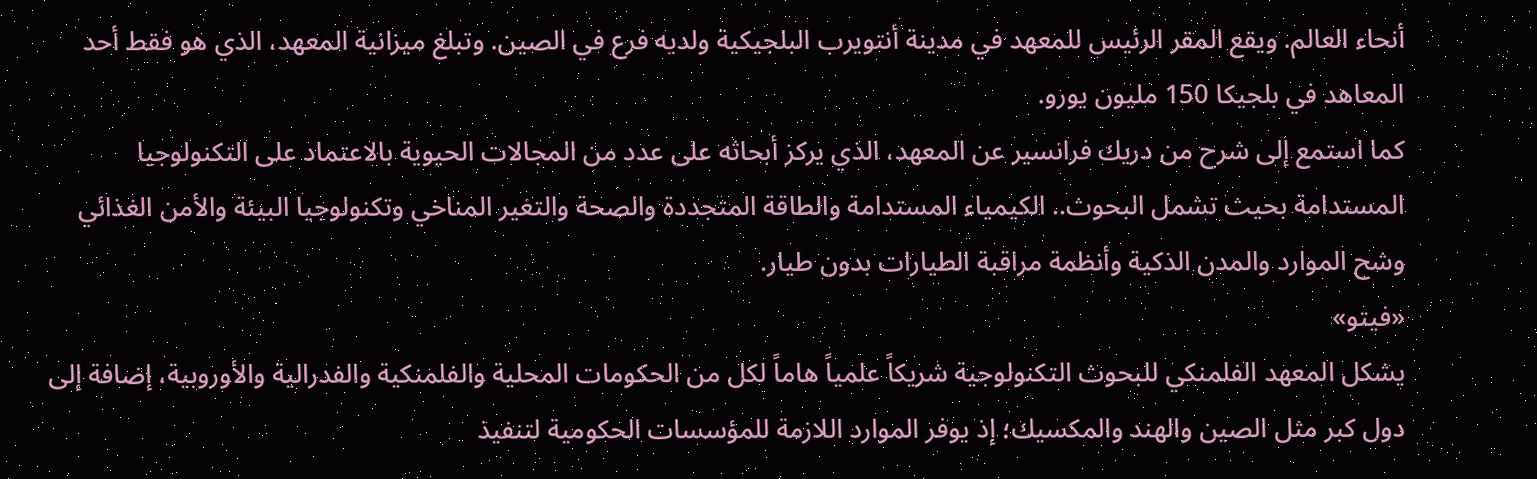أنحاء العالم. ويقع المقر الرئيس للمعهد في مدينة أنتويرب البلجيكية ولديه فرع في الصين. وتبلغ ميزانية المعهد، الذي هو فقط أحد المعاهد في بلجيكا 150 مليون يورو.
كما استمع إلى شرح من دريك فرانسير عن المعهد، الذي يركز أبحاثه على عدد من المجالات الحيوية بالاعتماد على التكنولوجيا المستدامة بحيث تشمل البحوث.. الكيمياء المستدامة والطاقة المتجددة والصحة والتغير المناخي وتكنولوجيا البيئة والأمن الغذائي وشح الموارد والمدن الذكية وأنظمة مراقبة الطيارات بدون طيار.
«فيتو»
يشكل المعهد الفلمنكي للبحوث التكنولوجية شريكاً علمياً هاماً لكل من الحكومات المحلية والفلمنكية والفدرالية والأوروبية، إضافة إلى دول كبر مثل الصين والهند والمكسيك؛ إذ يوفر الموارد اللازمة للمؤسسات الحكومية لتنفيذ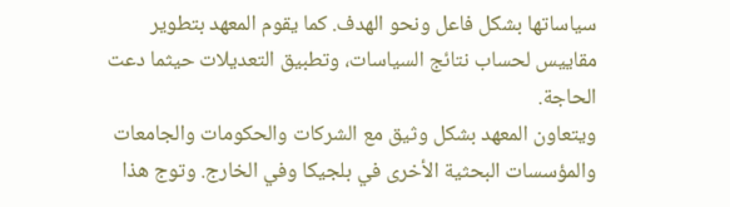سياساتها بشكل فاعل ونحو الهدف. كما يقوم المعهد بتطوير مقاييس لحساب نتائج السياسات، وتطبيق التعديلات حيثما دعت الحاجة.
ويتعاون المعهد بشكل وثيق مع الشركات والحكومات والجامعات والمؤسسات البحثية الأخرى في بلجيكا وفي الخارج. وتوج هذا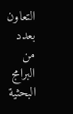التعاون بعدد من البرامج البحثية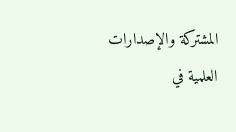المشتركة والإصدارات العلمية في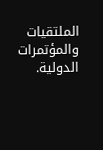الملتقيات والمؤتمرات الدولية.